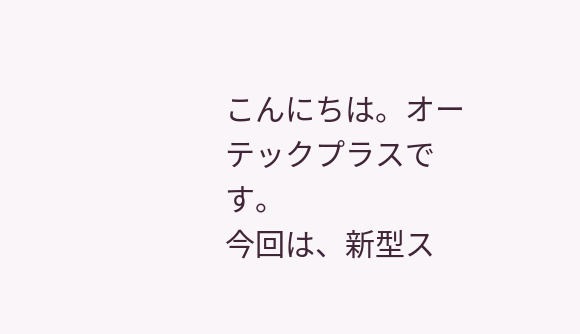こんにちは。オーテックプラスです。
今回は、新型ス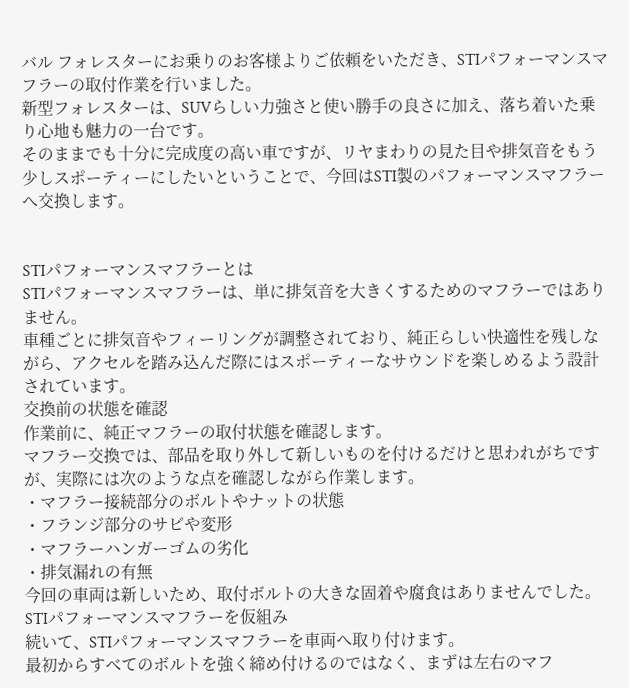バル フォレスターにお乗りのお客様よりご依頼をいただき、STIパフォーマンスマフラーの取付作業を行いました。
新型フォレスターは、SUVらしい力強さと使い勝手の良さに加え、落ち着いた乗り心地も魅力の一台です。
そのままでも十分に完成度の高い車ですが、リヤまわりの見た目や排気音をもう少しスポーティーにしたいということで、今回はSTI製のパフォーマンスマフラーへ交換します。


STIパフォーマンスマフラーとは
STIパフォーマンスマフラーは、単に排気音を大きくするためのマフラーではありません。
車種ごとに排気音やフィーリングが調整されており、純正らしい快適性を残しながら、アクセルを踏み込んだ際にはスポーティーなサウンドを楽しめるよう設計されています。
交換前の状態を確認
作業前に、純正マフラーの取付状態を確認します。
マフラー交換では、部品を取り外して新しいものを付けるだけと思われがちですが、実際には次のような点を確認しながら作業します。
・マフラー接続部分のボルトやナットの状態
・フランジ部分のサビや変形
・マフラーハンガーゴムの劣化
・排気漏れの有無
今回の車両は新しいため、取付ボルトの大きな固着や腐食はありませんでした。
STIパフォーマンスマフラーを仮組み
続いて、STIパフォーマンスマフラーを車両へ取り付けます。
最初からすべてのボルトを強く締め付けるのではなく、まずは左右のマフ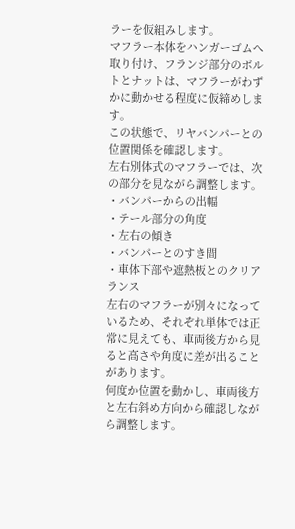ラーを仮組みします。
マフラー本体をハンガーゴムへ取り付け、フランジ部分のボルトとナットは、マフラーがわずかに動かせる程度に仮締めします。
この状態で、リヤバンパーとの位置関係を確認します。
左右別体式のマフラーでは、次の部分を見ながら調整します。
・バンパーからの出幅
・テール部分の角度
・左右の傾き
・バンパーとのすき間
・車体下部や遮熱板とのクリアランス
左右のマフラーが別々になっているため、それぞれ単体では正常に見えても、車両後方から見ると高さや角度に差が出ることがあります。
何度か位置を動かし、車両後方と左右斜め方向から確認しながら調整します。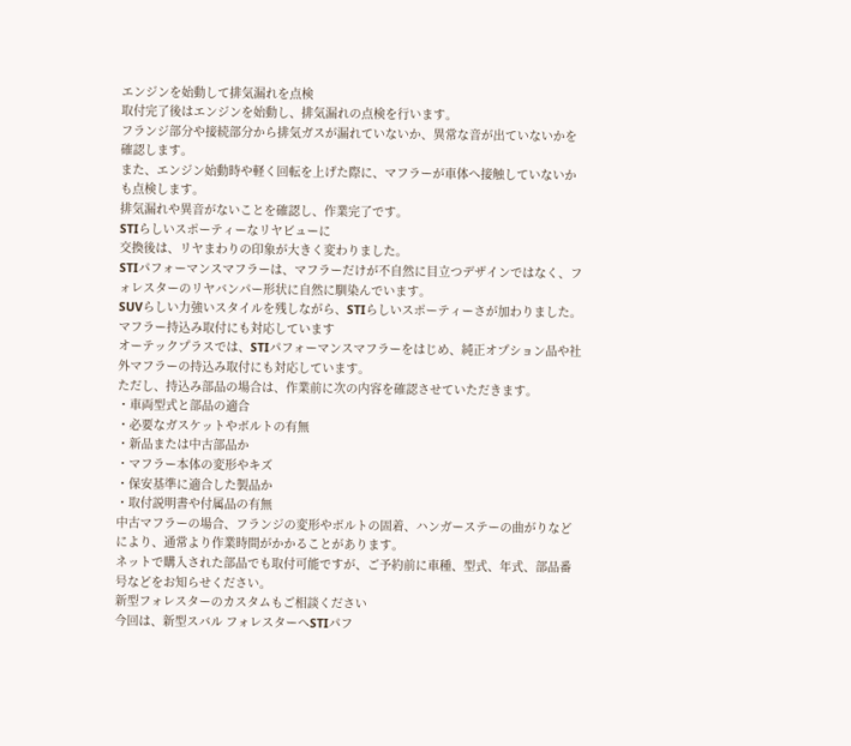エンジンを始動して排気漏れを点検
取付完了後はエンジンを始動し、排気漏れの点検を行います。
フランジ部分や接続部分から排気ガスが漏れていないか、異常な音が出ていないかを確認します。
また、エンジン始動時や軽く回転を上げた際に、マフラーが車体へ接触していないかも点検します。
排気漏れや異音がないことを確認し、作業完了です。
STIらしいスポーティーなリヤビューに
交換後は、リヤまわりの印象が大きく変わりました。
STIパフォーマンスマフラーは、マフラーだけが不自然に目立つデザインではなく、フォレスターのリヤバンパー形状に自然に馴染んでいます。
SUVらしい力強いスタイルを残しながら、STIらしいスポーティーさが加わりました。
マフラー持込み取付にも対応しています
オーテックプラスでは、STIパフォーマンスマフラーをはじめ、純正オプション品や社外マフラーの持込み取付にも対応しています。
ただし、持込み部品の場合は、作業前に次の内容を確認させていただきます。
・車両型式と部品の適合
・必要なガスケットやボルトの有無
・新品または中古部品か
・マフラー本体の変形やキズ
・保安基準に適合した製品か
・取付説明書や付属品の有無
中古マフラーの場合、フランジの変形やボルトの固着、ハンガーステーの曲がりなどにより、通常より作業時間がかかることがあります。
ネットで購入された部品でも取付可能ですが、ご予約前に車種、型式、年式、部品番号などをお知らせください。
新型フォレスターのカスタムもご相談ください
今回は、新型スバル フォレスターへSTIパフ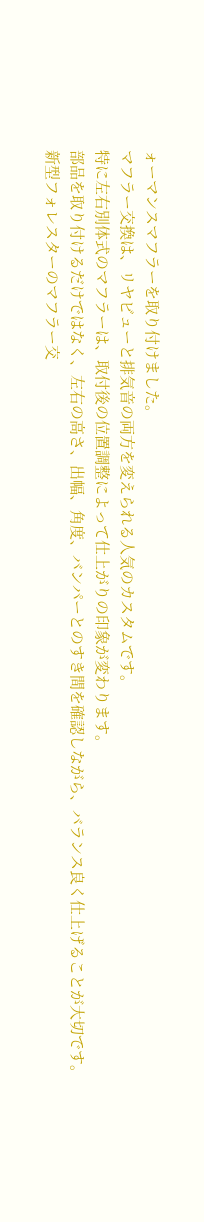ォーマンスマフラーを取り付けました。
マフラー交換は、リヤビューと排気音の両方を変えられる人気のカスタムです。
特に左右別体式のマフラーは、取付後の位置調整によって仕上がりの印象が変わります。
部品を取り付けるだけではなく、左右の高さ、出幅、角度、バンパーとのすき間を確認しながら、バランス良く仕上げることが大切です。
新型フォレスターのマフラー交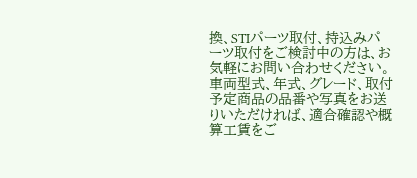換、STIパーツ取付、持込みパーツ取付をご検討中の方は、お気軽にお問い合わせください。
車両型式、年式、グレード、取付予定商品の品番や写真をお送りいただければ、適合確認や概算工賃をご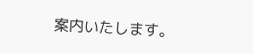案内いたします。